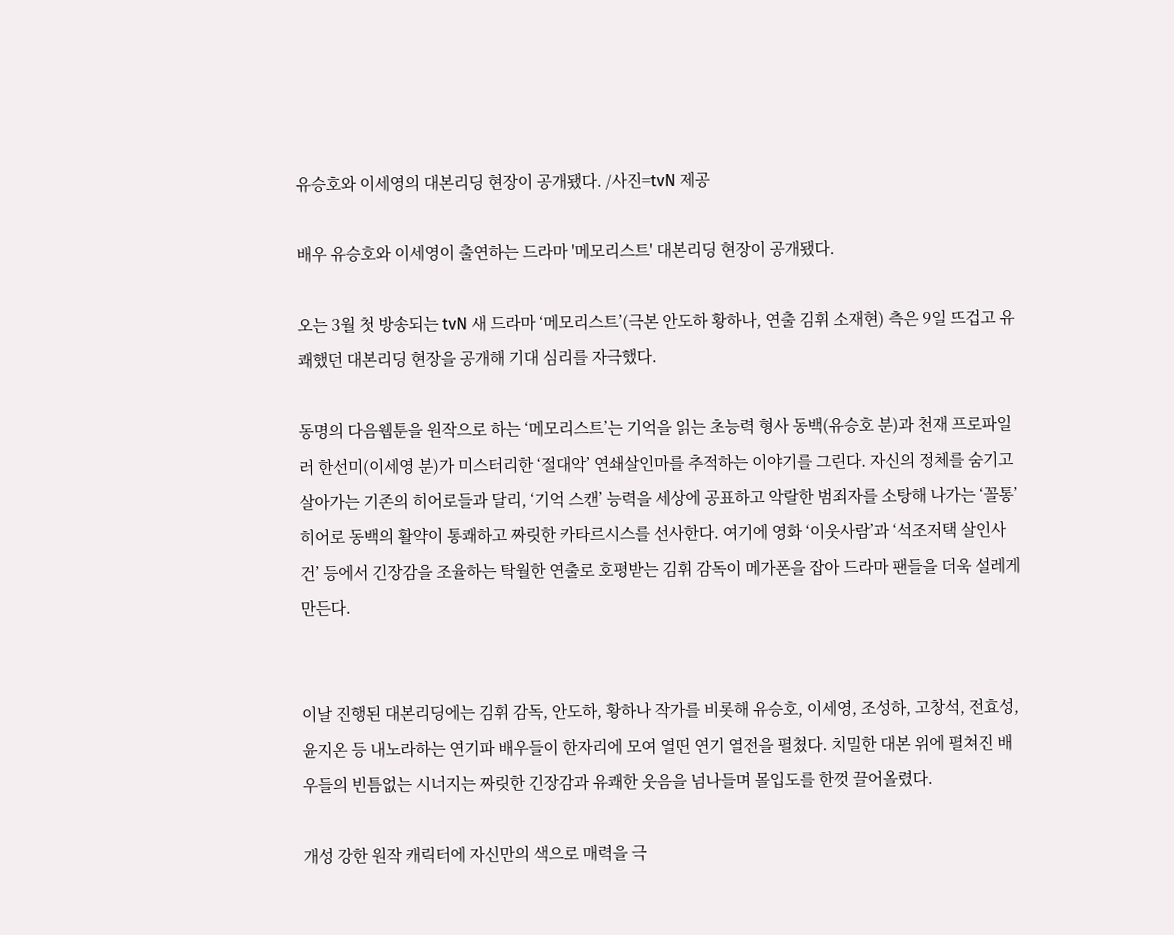유승호와 이세영의 대본리딩 현장이 공개됐다. /사진=tvN 제공

배우 유승호와 이세영이 출연하는 드라마 '메모리스트' 대본리딩 현장이 공개됐다.

오는 3월 첫 방송되는 tvN 새 드라마 ‘메모리스트’(극본 안도하 황하나, 연출 김휘 소재현) 측은 9일 뜨겁고 유쾌했던 대본리딩 현장을 공개해 기대 심리를 자극했다.

동명의 다음웹툰을 원작으로 하는 ‘메모리스트’는 기억을 읽는 초능력 형사 동백(유승호 분)과 천재 프로파일러 한선미(이세영 분)가 미스터리한 ‘절대악’ 연쇄살인마를 추적하는 이야기를 그린다. 자신의 정체를 숨기고 살아가는 기존의 히어로들과 달리, ‘기억 스캔’ 능력을 세상에 공표하고 악랄한 범죄자를 소탕해 나가는 ‘꼴통’ 히어로 동백의 활약이 통쾌하고 짜릿한 카타르시스를 선사한다. 여기에 영화 ‘이웃사람’과 ‘석조저택 살인사건’ 등에서 긴장감을 조율하는 탁월한 연출로 호평받는 김휘 감독이 메가폰을 잡아 드라마 팬들을 더욱 설레게 만든다.


이날 진행된 대본리딩에는 김휘 감독, 안도하, 황하나 작가를 비롯해 유승호, 이세영, 조성하, 고창석, 전효성, 윤지온 등 내노라하는 연기파 배우들이 한자리에 모여 열띤 연기 열전을 펼쳤다. 치밀한 대본 위에 펼쳐진 배우들의 빈틈없는 시너지는 짜릿한 긴장감과 유쾌한 웃음을 넘나들며 몰입도를 한껏 끌어올렸다.

개성 강한 원작 캐릭터에 자신만의 색으로 매력을 극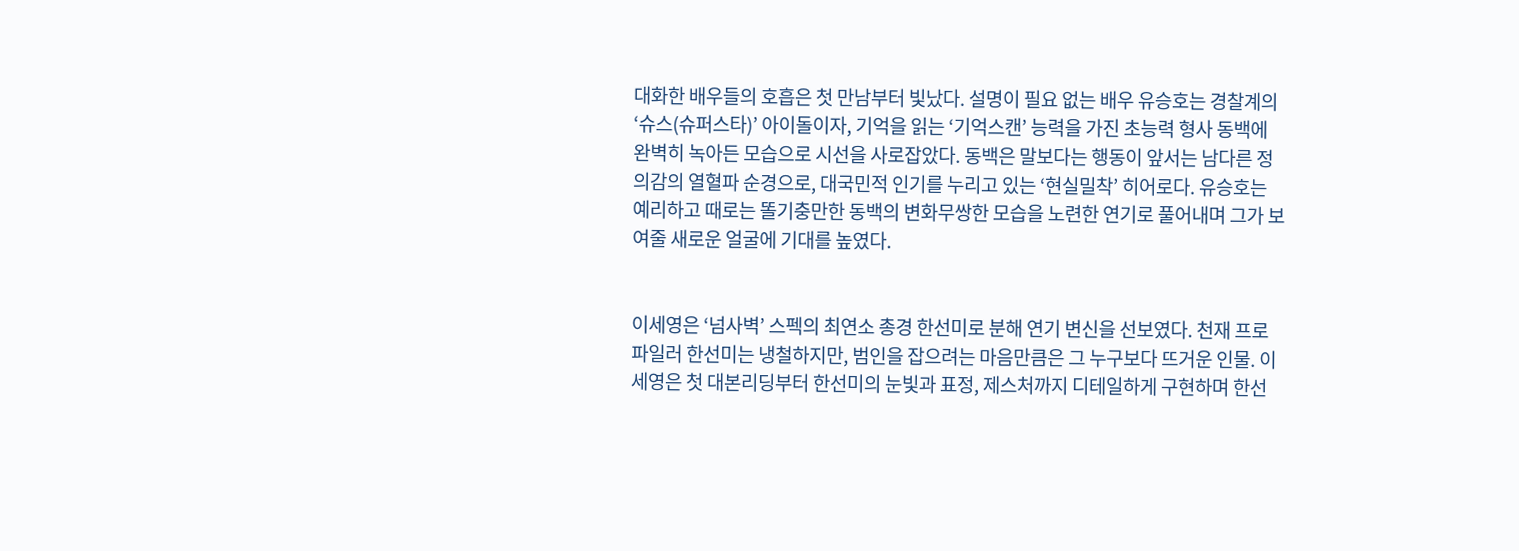대화한 배우들의 호흡은 첫 만남부터 빛났다. 설명이 필요 없는 배우 유승호는 경찰계의 ‘슈스(슈퍼스타)’ 아이돌이자, 기억을 읽는 ‘기억스캔’ 능력을 가진 초능력 형사 동백에 완벽히 녹아든 모습으로 시선을 사로잡았다. 동백은 말보다는 행동이 앞서는 남다른 정의감의 열혈파 순경으로, 대국민적 인기를 누리고 있는 ‘현실밀착’ 히어로다. 유승호는 예리하고 때로는 똘기충만한 동백의 변화무쌍한 모습을 노련한 연기로 풀어내며 그가 보여줄 새로운 얼굴에 기대를 높였다.


이세영은 ‘넘사벽’ 스펙의 최연소 총경 한선미로 분해 연기 변신을 선보였다. 천재 프로파일러 한선미는 냉철하지만, 범인을 잡으려는 마음만큼은 그 누구보다 뜨거운 인물. 이세영은 첫 대본리딩부터 한선미의 눈빛과 표정, 제스처까지 디테일하게 구현하며 한선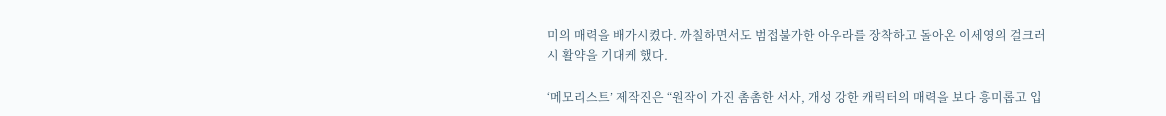미의 매력을 배가시켰다. 까칠하면서도 범접불가한 아우라를 장착하고 돌아온 이세영의 걸크러시 활약을 기대케 했다.

‘메모리스트’ 제작진은 “원작이 가진 촘촘한 서사, 개성 강한 캐릭터의 매력을 보다 흥미롭고 입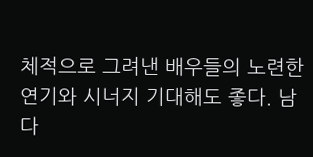체적으로 그려낸 배우들의 노련한 연기와 시너지 기대해도 좋다. 남다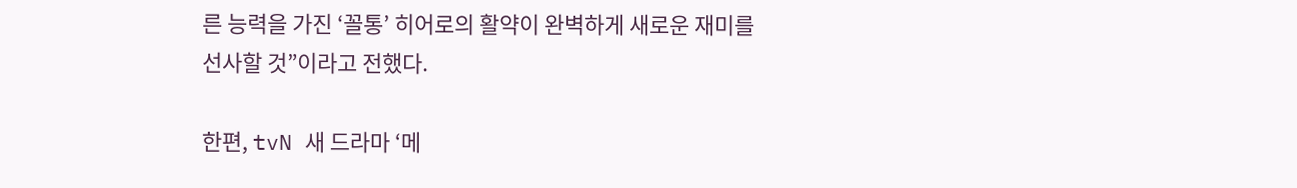른 능력을 가진 ‘꼴통’ 히어로의 활약이 완벽하게 새로운 재미를 선사할 것”이라고 전했다.

한편, tvN 새 드라마 ‘메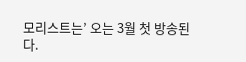모리스트는’ 오는 3월 첫 방송된다.